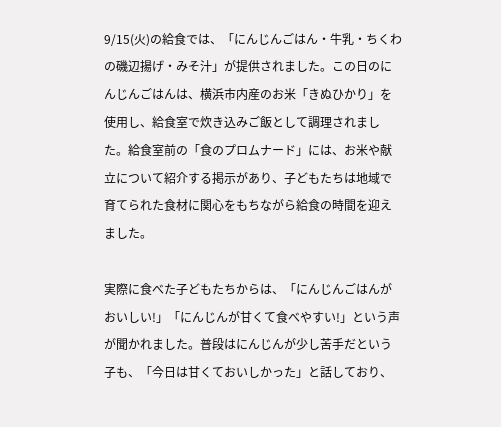9/15(火)の給食では、「にんじんごはん・牛乳・ちくわの磯辺揚げ・みそ汁」が提供されました。この日のにんじんごはんは、横浜市内産のお米「きぬひかり」を使用し、給食室で炊き込みご飯として調理されました。給食室前の「食のプロムナード」には、お米や献立について紹介する掲示があり、子どもたちは地域で育てられた食材に関心をもちながら給食の時間を迎えました。

実際に食べた子どもたちからは、「にんじんごはんがおいしい!」「にんじんが甘くて食べやすい!」という声が聞かれました。普段はにんじんが少し苦手だという子も、「今日は甘くておいしかった」と話しており、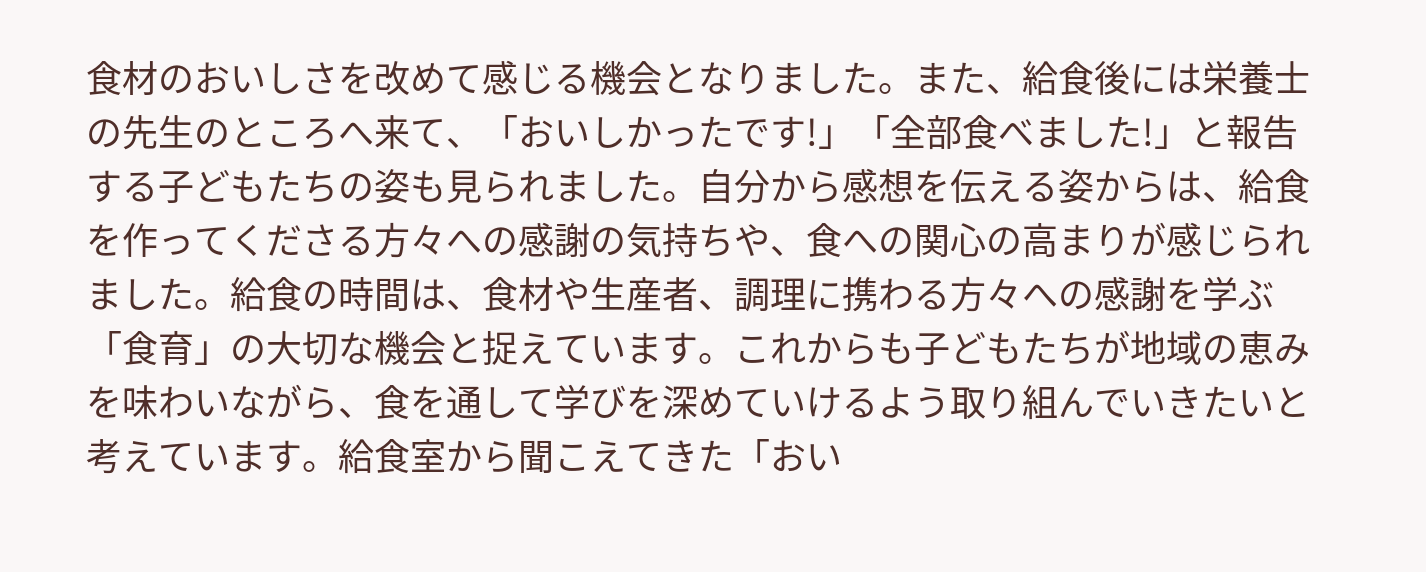食材のおいしさを改めて感じる機会となりました。また、給食後には栄養士の先生のところへ来て、「おいしかったです!」「全部食べました!」と報告する子どもたちの姿も見られました。自分から感想を伝える姿からは、給食を作ってくださる方々への感謝の気持ちや、食への関心の高まりが感じられました。給食の時間は、食材や生産者、調理に携わる方々への感謝を学ぶ「食育」の大切な機会と捉えています。これからも子どもたちが地域の恵みを味わいながら、食を通して学びを深めていけるよう取り組んでいきたいと考えています。給食室から聞こえてきた「おい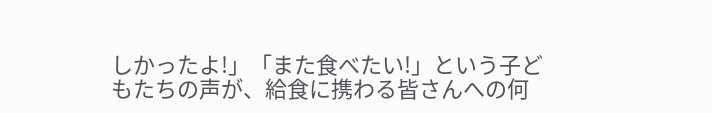しかったよ!」「また食べたい!」という子どもたちの声が、給食に携わる皆さんへの何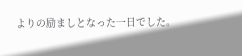よりの励ましとなった一日でした。